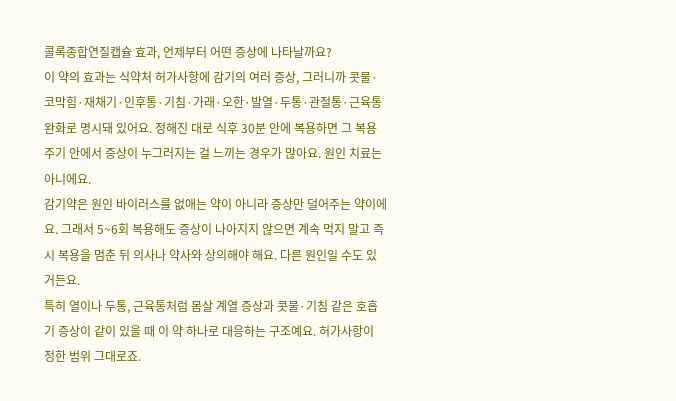콜록종합연질캡슐 효과, 언제부터 어떤 증상에 나타날까요?
이 약의 효과는 식약처 허가사항에 감기의 여러 증상, 그러니까 콧물·코막힘·재채기·인후통·기침·가래·오한·발열·두통·관절통·근육통 완화로 명시돼 있어요. 정해진 대로 식후 30분 안에 복용하면 그 복용 주기 안에서 증상이 누그러지는 걸 느끼는 경우가 많아요. 원인 치료는 아니에요.
감기약은 원인 바이러스를 없애는 약이 아니라 증상만 덜어주는 약이에요. 그래서 5~6회 복용해도 증상이 나아지지 않으면 계속 먹지 말고 즉시 복용을 멈춘 뒤 의사나 약사와 상의해야 해요. 다른 원인일 수도 있거든요.
특히 열이나 두통, 근육통처럼 몸살 계열 증상과 콧물·기침 같은 호흡기 증상이 같이 있을 때 이 약 하나로 대응하는 구조예요. 허가사항이 정한 범위 그대로죠.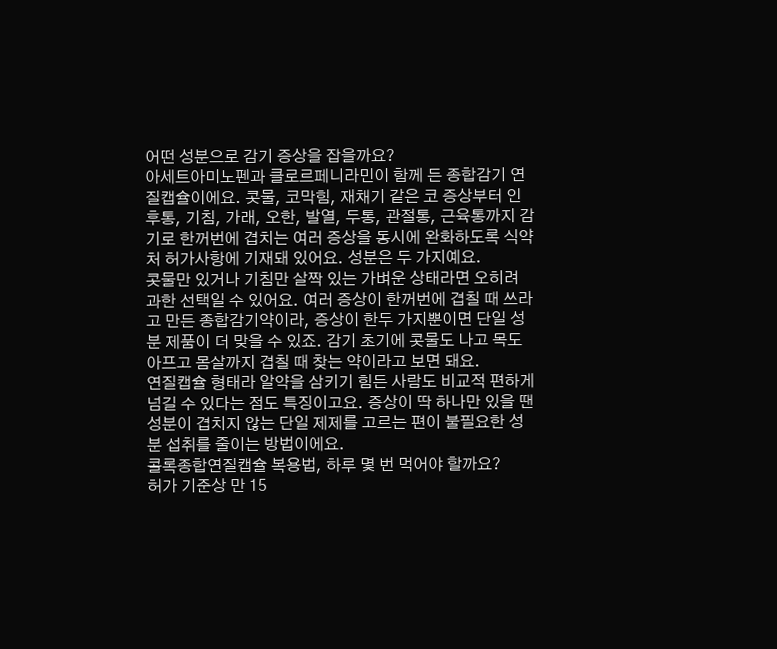어떤 성분으로 감기 증상을 잡을까요?
아세트아미노펜과 클로르페니라민이 함께 든 종합감기 연질캡슐이에요. 콧물, 코막힘, 재채기 같은 코 증상부터 인후통, 기침, 가래, 오한, 발열, 두통, 관절통, 근육통까지 감기로 한꺼번에 겹치는 여러 증상을 동시에 완화하도록 식약처 허가사항에 기재돼 있어요. 성분은 두 가지예요.
콧물만 있거나 기침만 살짝 있는 가벼운 상태라면 오히려 과한 선택일 수 있어요. 여러 증상이 한꺼번에 겹칠 때 쓰라고 만든 종합감기약이라, 증상이 한두 가지뿐이면 단일 성분 제품이 더 맞을 수 있죠. 감기 초기에 콧물도 나고 목도 아프고 몸살까지 겹칠 때 찾는 약이라고 보면 돼요.
연질캡슐 형태라 알약을 삼키기 힘든 사람도 비교적 편하게 넘길 수 있다는 점도 특징이고요. 증상이 딱 하나만 있을 땐 성분이 겹치지 않는 단일 제제를 고르는 편이 불필요한 성분 섭취를 줄이는 방법이에요.
콜록종합연질캡슐 복용법, 하루 몇 번 먹어야 할까요?
허가 기준상 만 15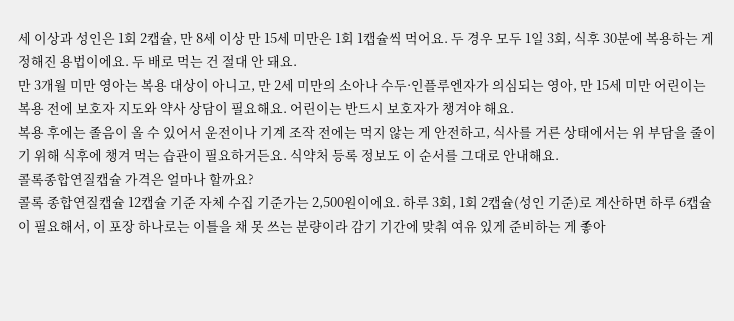세 이상과 성인은 1회 2캡슐, 만 8세 이상 만 15세 미만은 1회 1캡슐씩 먹어요. 두 경우 모두 1일 3회, 식후 30분에 복용하는 게 정해진 용법이에요. 두 배로 먹는 건 절대 안 돼요.
만 3개월 미만 영아는 복용 대상이 아니고, 만 2세 미만의 소아나 수두·인플루엔자가 의심되는 영아, 만 15세 미만 어린이는 복용 전에 보호자 지도와 약사 상담이 필요해요. 어린이는 반드시 보호자가 챙겨야 해요.
복용 후에는 졸음이 올 수 있어서 운전이나 기계 조작 전에는 먹지 않는 게 안전하고, 식사를 거른 상태에서는 위 부담을 줄이기 위해 식후에 챙겨 먹는 습관이 필요하거든요. 식약처 등록 정보도 이 순서를 그대로 안내해요.
콜록종합연질캡슐 가격은 얼마나 할까요?
콜록 종합연질캡슐 12캡슐 기준 자체 수집 기준가는 2,500원이에요. 하루 3회, 1회 2캡슐(성인 기준)로 계산하면 하루 6캡슐이 필요해서, 이 포장 하나로는 이틀을 채 못 쓰는 분량이라 감기 기간에 맞춰 여유 있게 준비하는 게 좋아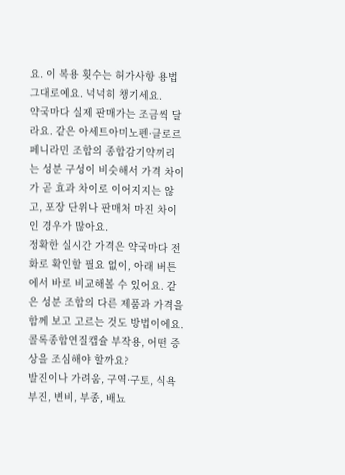요. 이 복용 횟수는 허가사항 용법 그대로예요. 넉넉히 챙기세요.
약국마다 실제 판매가는 조금씩 달라요. 같은 아세트아미노펜·클로르페니라민 조합의 종합감기약끼리는 성분 구성이 비슷해서 가격 차이가 곧 효과 차이로 이어지지는 않고, 포장 단위나 판매처 마진 차이인 경우가 많아요.
정확한 실시간 가격은 약국마다 전화로 확인할 필요 없이, 아래 버튼에서 바로 비교해볼 수 있어요. 같은 성분 조합의 다른 제품과 가격을 함께 보고 고르는 것도 방법이에요.
콜록종합연질캡슐 부작용, 어떤 증상을 조심해야 할까요?
발진이나 가려움, 구역·구토, 식욕부진, 변비, 부종, 배뇨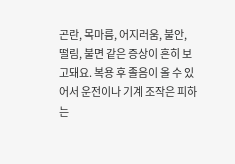곤란, 목마름, 어지러움, 불안, 떨림, 불면 같은 증상이 흔히 보고돼요. 복용 후 졸음이 올 수 있어서 운전이나 기계 조작은 피하는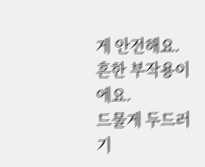게 안전해요. 흔한 부작용이에요.
드물게 두드러기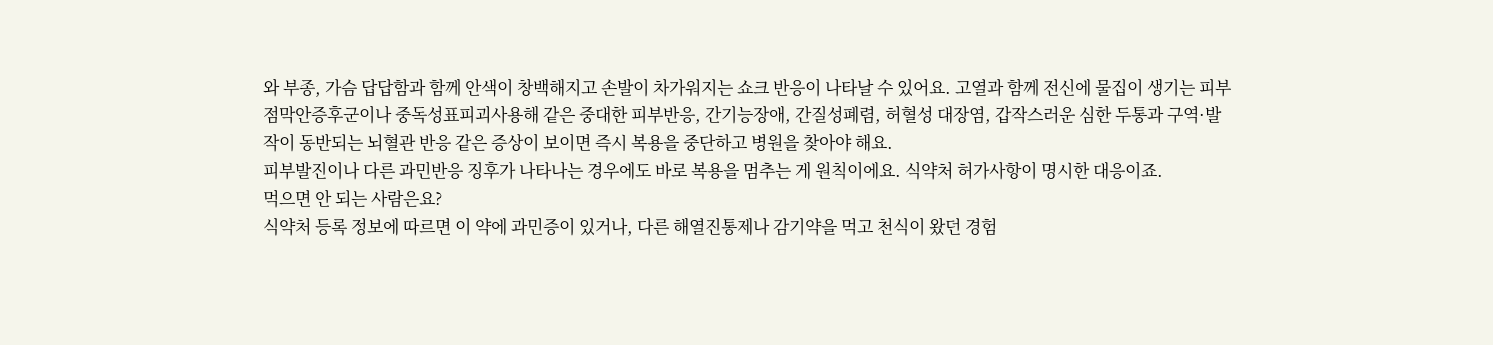와 부종, 가슴 답답함과 함께 안색이 창백해지고 손발이 차가워지는 쇼크 반응이 나타날 수 있어요. 고열과 함께 전신에 물집이 생기는 피부점막안증후군이나 중독성표피괴사용해 같은 중대한 피부반응, 간기능장애, 간질성폐렴, 허혈성 대장염, 갑작스러운 심한 두통과 구역·발작이 동반되는 뇌혈관 반응 같은 증상이 보이면 즉시 복용을 중단하고 병원을 찾아야 해요.
피부발진이나 다른 과민반응 징후가 나타나는 경우에도 바로 복용을 멈추는 게 원칙이에요. 식약처 허가사항이 명시한 대응이죠.
먹으면 안 되는 사람은요?
식약처 등록 정보에 따르면 이 약에 과민증이 있거나, 다른 해열진통제나 감기약을 먹고 천식이 왔던 경험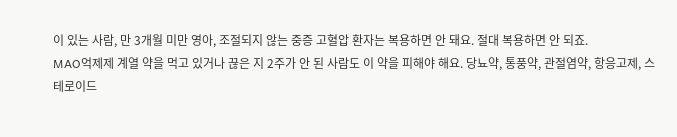이 있는 사람, 만 3개월 미만 영아, 조절되지 않는 중증 고혈압 환자는 복용하면 안 돼요. 절대 복용하면 안 되죠.
MAO억제제 계열 약을 먹고 있거나 끊은 지 2주가 안 된 사람도 이 약을 피해야 해요. 당뇨약, 통풍약, 관절염약, 항응고제, 스테로이드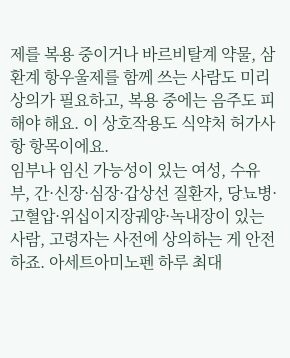제를 복용 중이거나 바르비탈계 약물, 삼환계 항우울제를 함께 쓰는 사람도 미리 상의가 필요하고, 복용 중에는 음주도 피해야 해요. 이 상호작용도 식약처 허가사항 항목이에요.
임부나 임신 가능성이 있는 여성, 수유부, 간·신장·심장·갑상선 질환자, 당뇨병·고혈압·위십이지장궤양·녹내장이 있는 사람, 고령자는 사전에 상의하는 게 안전하죠. 아세트아미노펜 하루 최대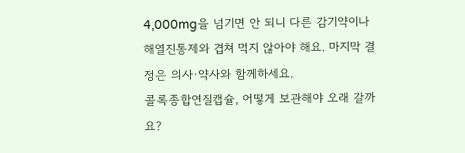4,000mg을 넘기면 안 되니 다른 감기약이나 해열진통제와 겹쳐 먹지 않아야 해요. 마지막 결정은 의사·약사와 함께하세요.
콜록종합연질캡슐, 어떻게 보관해야 오래 갈까요?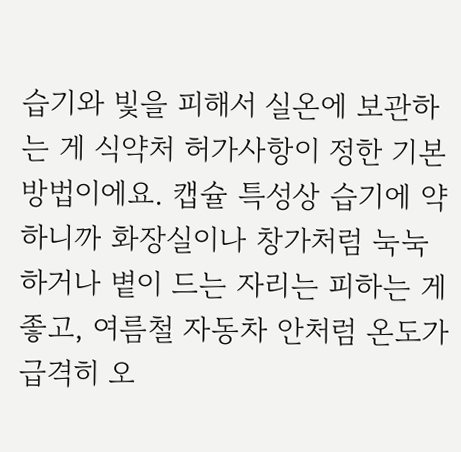습기와 빛을 피해서 실온에 보관하는 게 식약처 허가사항이 정한 기본 방법이에요. 캡슐 특성상 습기에 약하니까 화장실이나 창가처럼 눅눅하거나 볕이 드는 자리는 피하는 게 좋고, 여름철 자동차 안처럼 온도가 급격히 오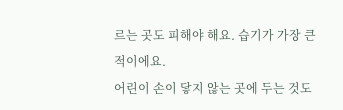르는 곳도 피해야 해요. 습기가 가장 큰 적이에요.
어린이 손이 닿지 않는 곳에 두는 것도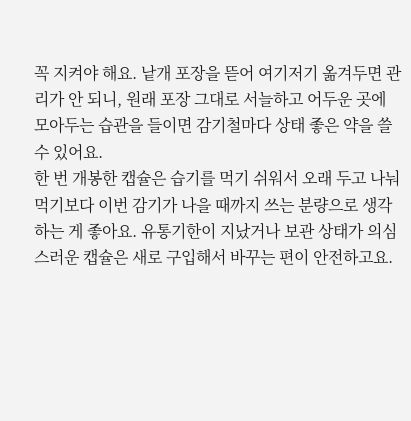꼭 지켜야 해요. 낱개 포장을 뜯어 여기저기 옮겨두면 관리가 안 되니, 원래 포장 그대로 서늘하고 어두운 곳에 모아두는 습관을 들이면 감기철마다 상태 좋은 약을 쓸 수 있어요.
한 번 개봉한 캡슐은 습기를 먹기 쉬워서 오래 두고 나눠 먹기보다 이번 감기가 나을 때까지 쓰는 분량으로 생각하는 게 좋아요. 유통기한이 지났거나 보관 상태가 의심스러운 캡슐은 새로 구입해서 바꾸는 편이 안전하고요.